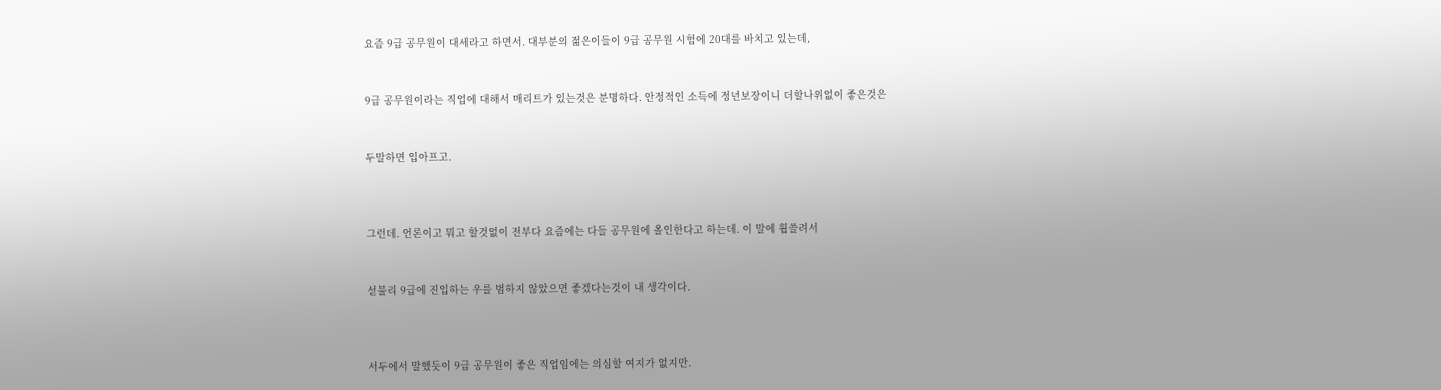요즘 9급 공무원이 대세라고 하면서. 대부분의 젊은이들이 9급 공무원 시험에 20대를 바치고 있는데,


9급 공무원이라는 직업에 대해서 매리트가 있는것은 분명하다. 안정적인 소득에 정년보장이니 더할나위없이 좋은것은


두말하면 입아프고.



그런데. 언론이고 뭐고 할것없이 전부다 요즘에는 다들 공무원에 올인한다고 하는데. 이 말에 휩쓸려서


섣불리 9급에 진입하는 우를 범하지 않았으면 좋겠다는것이 내 생각이다.



서두에서 말했듯이 9급 공무원이 좋은 직업임에는 의심할 여지가 없지만.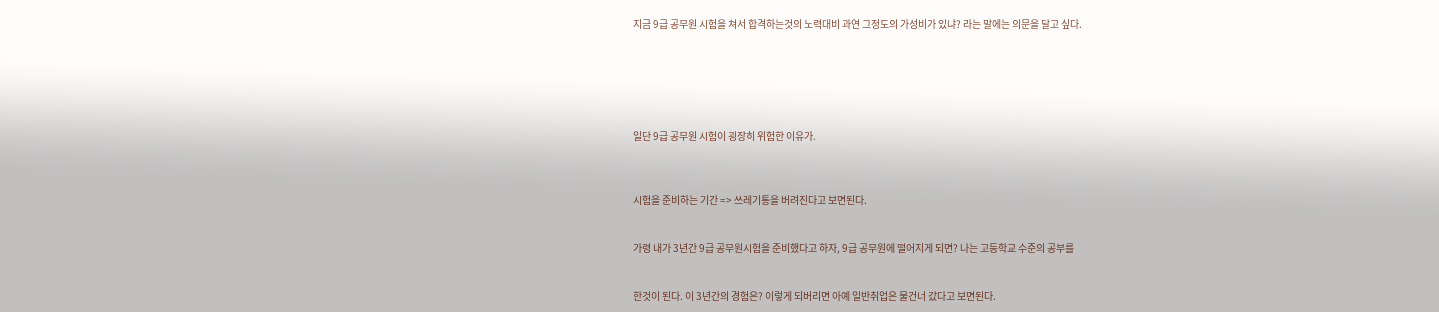지금 9급 공무원 시험을 쳐서 합격하는것의 노력대비 과연 그정도의 가성비가 있냐? 라는 말에는 의문을 달고 싶다.






일단 9급 공무원 시험이 굉장히 위험한 이유가.



시험을 준비하는 기간 => 쓰레기통을 버려진다고 보면된다.


가령 내가 3년간 9급 공무원시험을 준비했다고 하자, 9급 공무원에 떨어지게 되면? 나는 고등학교 수준의 공부를


한것이 된다. 이 3년간의 경험은? 이렇게 되버리면 아예 일반취업은 물건너 갔다고 보면된다.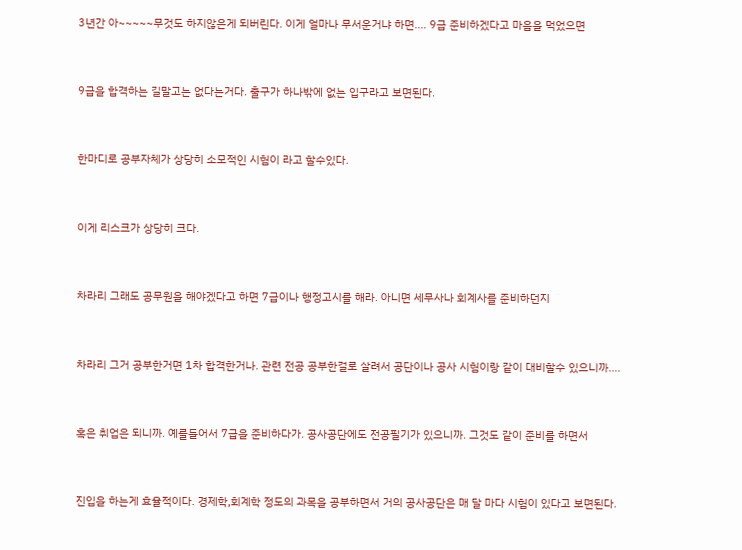3년간 아~~~~~무것도 하지않은게 되버린다. 이게 얼마나 무서운거냐 하면.... 9급 준비하겠다고 마음을 먹었으면


9급을 합격하는 길말고는 없다는거다. 출구가 하나밖에 없는 입구라고 보면된다.


한마디로 공부자체가 상당히 소모적인 시험이 라고 할수있다.


이게 리스크가 상당히 크다.


차라리 그래도 공무원을 해야겠다고 하면 7급이나 행정고시를 해라. 아니면 세무사나 회계사를 준비하던지


차라리 그거 공부한거면 1차 합격한거나. 관련 전공 공부한걸로 살려서 공단이나 공사 시험이랑 같이 대비할수 있으니까....


혹은 취업은 되니까. 예를들어서 7급을 준비하다가. 공사공단에도 전공필기가 있으니까. 그것도 같이 준비를 하면서


진입을 하는게 효율적이다. 경제학,회계학 정도의 과목을 공부하면서 거의 공사공단은 매 달 마다 시험이 있다고 보면된다.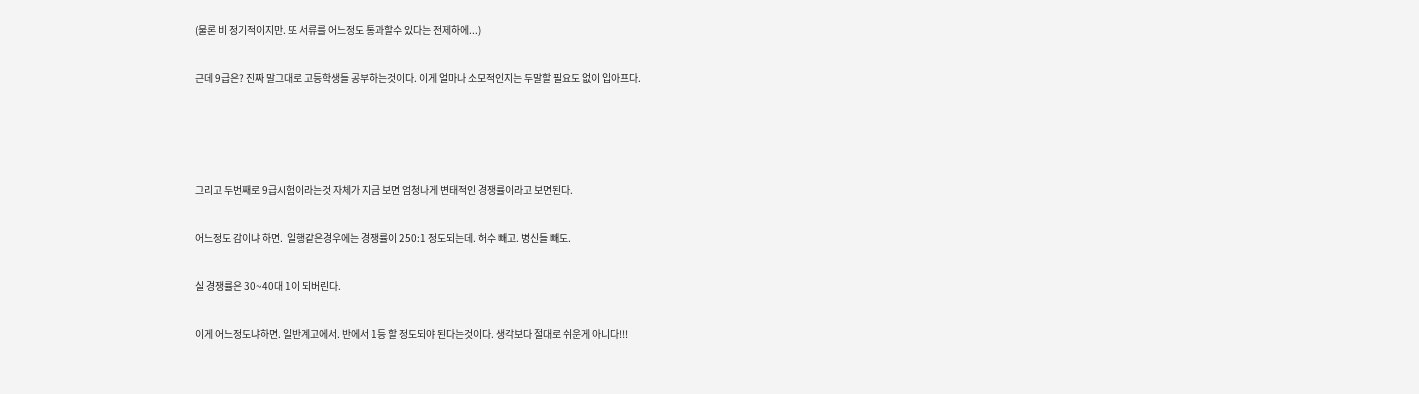(물론 비 정기적이지만. 또 서류를 어느정도 통과할수 있다는 전제하에...)


근데 9급은? 진짜 말그대로 고등학생들 공부하는것이다. 이게 얼마나 소모적인지는 두말할 필요도 없이 입아프다.






그리고 두번째로 9급시험이라는것 자체가 지금 보면 엄청나게 변태적인 경쟁률이라고 보면된다.


어느정도 감이냐 하면.  일행같은경우에는 경쟁률이 250:1 정도되는데. 허수 빼고. 병신들 빼도.


실 경쟁률은 30~40대 1이 되버린다.


이게 어느정도냐하면. 일반계고에서. 반에서 1등 할 정도되야 된다는것이다. 생각보다 절대로 쉬운게 아니다!!!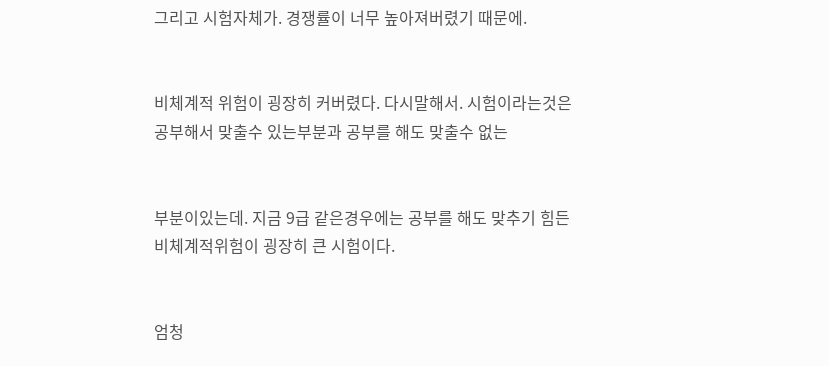그리고 시험자체가. 경쟁률이 너무 높아져버렸기 때문에.


비체계적 위험이 굉장히 커버렸다. 다시말해서. 시험이라는것은 공부해서 맞출수 있는부분과 공부를 해도 맞출수 없는


부분이있는데. 지금 9급 같은경우에는 공부를 해도 맞추기 힘든 비체계적위험이 굉장히 큰 시험이다.


엄청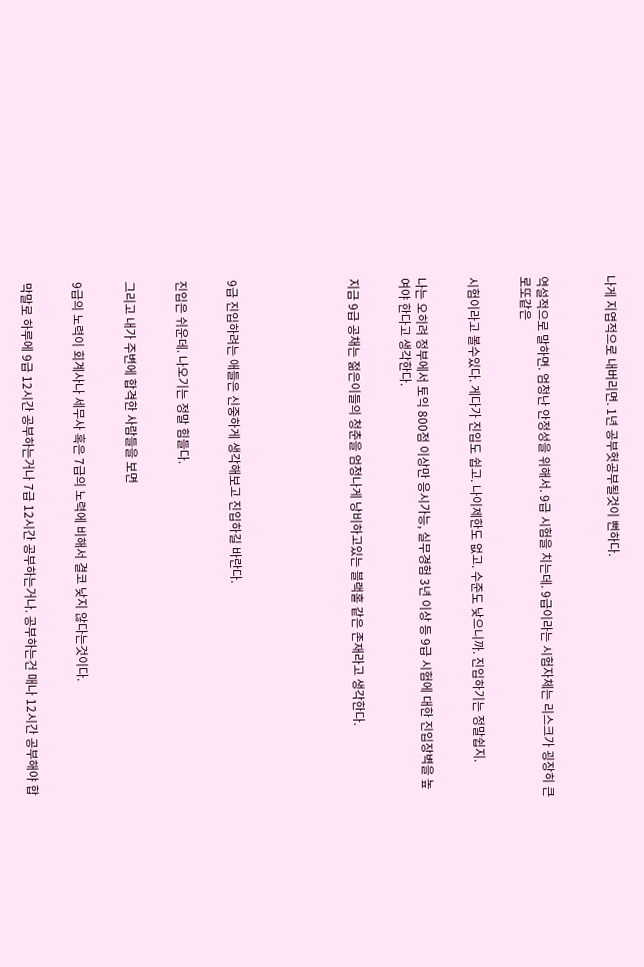나게 지엽적으로 내버리면. 1년 공부헛공부될것이 뻔하다.



역설적으로 말하면. 엄청난 안정성을 위해서. 9급 시험을 치는데. 9급이라는 시험자체는 리스크가 굉장히 큰 로또같은


시험이라고 볼수있다. 게다가 진입도 쉽고. 나이제한도 없고. 수준도 낮으니까. 진입하기는 정말쉽지.


나는 오히려 정부에서 토익 800점 이상만 응시가능, 실무경험 3년 이상 등 9급 시험에 대한 진입장벽을 높여야 한다고 생각한다.


지금 9급 공채는 젊은이들의 청춘을 엄청나게 낭비하고있는 블랙홀 같은 존재라고 생각한다.






9급 진입하려는 애들은 신중하게 생각해보고 진입하길 바란다.


진입은 쉬운데. 나오기는 정말 힘들다.


그리고 내가 주변에 합격한 사람들을 보면


9급의 노력이 회계사나 세무사 혹은 7급의 노력에 비해서 결코 낮지 않다는것이다.


막말로 하루에 9급 12시간 공부하는거나 7급 12시간 공부하는거나. 공부하는건 매나 12시간 공부해야 합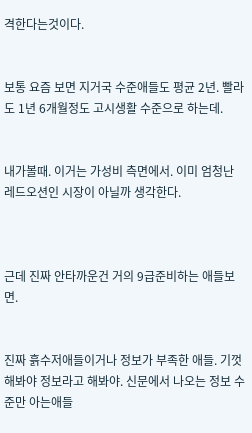격한다는것이다.


보통 요즘 보면 지거국 수준애들도 평균 2년. 빨라도 1년 6개월정도 고시생활 수준으로 하는데.


내가볼때. 이거는 가성비 측면에서. 이미 엄청난 레드오션인 시장이 아닐까 생각한다.



근데 진짜 안타까운건 거의 9급준비하는 애들보면.


진짜 흙수저애들이거나 정보가 부족한 애들. 기껏해봐야 정보라고 해봐야. 신문에서 나오는 정보 수준만 아는애들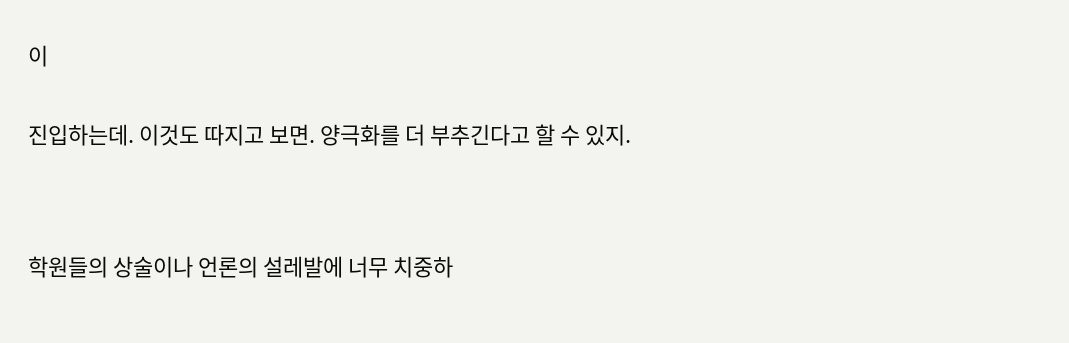이


진입하는데. 이것도 따지고 보면. 양극화를 더 부추긴다고 할 수 있지.




학원들의 상술이나 언론의 설레발에 너무 치중하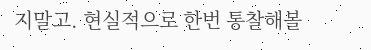지말고. 현실적으로 한번 통찰해볼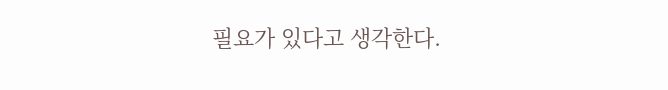필요가 있다고 생각한다.